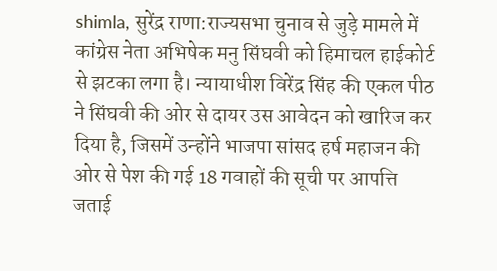shimla, सुरेंद्र राणा:राज्यसभा चुनाव से जुड़े मामले में कांग्रेस नेता अभिषेक मनु सिंघवी को हिमाचल हाईकोर्ट से झटका लगा है। न्यायाधीश विरेंद्र सिंह की एकल पीठ ने सिंघवी की ओर से दायर उस आवेदन को खारिज कर दिया है, जिसमें उन्होंने भाजपा सांसद हर्ष महाजन की ओर से पेश की गई 18 गवाहों की सूची पर आपत्ति जताई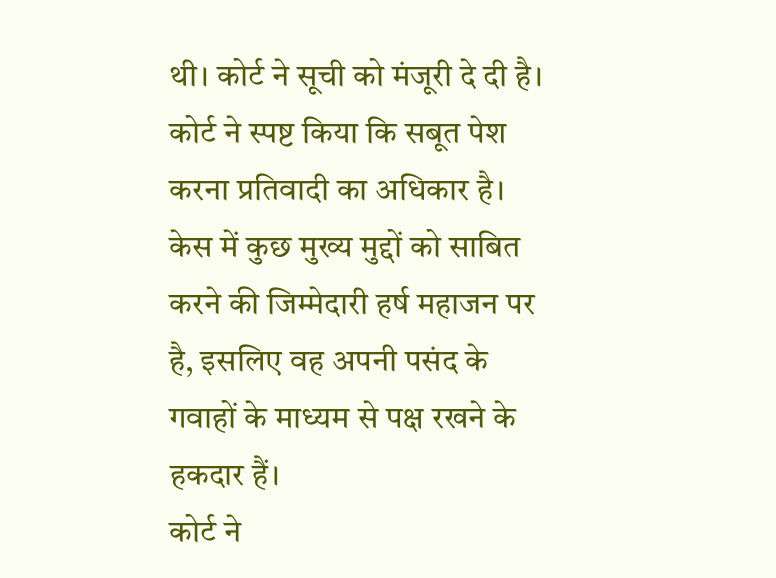थी। कोर्ट ने सूची को मंजूरी दे दी है। कोर्ट ने स्पष्ट किया कि सबूत पेश करना प्रतिवादी का अधिकार है। केस में कुछ मुख्य मुद्दों को साबित करने की जिम्मेदारी हर्ष महाजन पर है, इसलिए वह अपनी पसंद के गवाहों के माध्यम से पक्ष रखने के हकदार हैं।
कोर्ट ने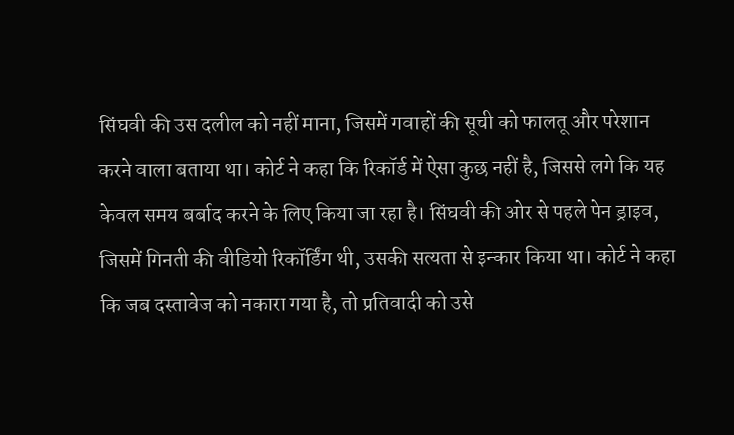सिंघवी की उस दलील को नहीं माना, जिसमें गवाहों की सूची को फालतू और परेशान करने वाला बताया था। कोर्ट ने कहा कि रिकॉर्ड में ऐसा कुछ नहीं है, जिससे लगे कि यह केवल समय बर्बाद करने के लिए किया जा रहा है। सिंघवी की ओर से पहले पेन ड्राइव, जिसमें गिनती की वीडियो रिकॉर्डिंग थी, उसकी सत्यता से इन्कार किया था। कोर्ट ने कहा कि जब दस्तावेज को नकारा गया है, तो प्रतिवादी को उसे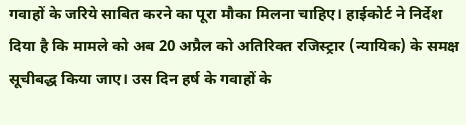गवाहों के जरिये साबित करने का पूरा मौका मिलना चाहिए। हाईकोर्ट ने निर्देश दिया है कि मामले को अब 20 अप्रैल को अतिरिक्त रजिस्ट्रार (न्यायिक) के समक्ष सूचीबद्ध किया जाए। उस दिन हर्ष के गवाहों के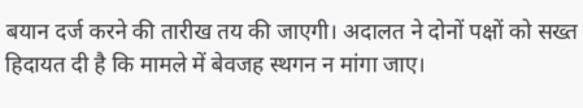बयान दर्ज करने की तारीख तय की जाएगी। अदालत ने दोनों पक्षों को सख्त हिदायत दी है कि मामले में बेवजह स्थगन न मांगा जाए।